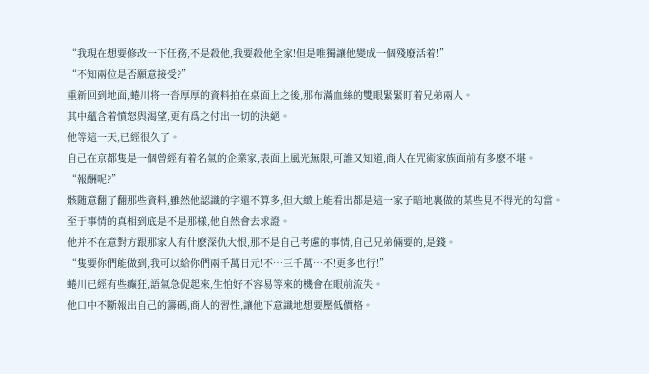“我現在想要修改一下任務,不是殺他,我要殺他全家!但是唯獨讓他變成一個殘廢活着!”
“不知兩位是否願意接受?”
重新回到地面,蜷川将一沓厚厚的資料拍在桌面上之後,那布滿血絲的雙眼緊緊盯着兄弟兩人。
其中蘊含着憤怒與渴望,更有爲之付出一切的決絕。
他等這一天,已經很久了。
自己在京都隻是一個曾經有着名氣的企業家,表面上風光無限,可誰又知道,商人在咒術家族面前有多麽不堪。
“報酬呢?”
骸随意翻了翻那些資料,雖然他認識的字還不算多,但大緻上能看出都是這一家子暗地裏做的某些見不得光的勾當。
至于事情的真相到底是不是那樣,他自然會去求證。
他并不在意對方跟那家人有什麽深仇大恨,那不是自己考慮的事情,自己兄弟倆要的,是錢。
“隻要你們能做到,我可以給你們兩千萬日元!不…三千萬…不!更多也行!”
蜷川已經有些癫狂,語氣急促起來,生怕好不容易等來的機會在眼前流失。
他口中不斷報出自己的籌碼,商人的習性,讓他下意識地想要壓低價格。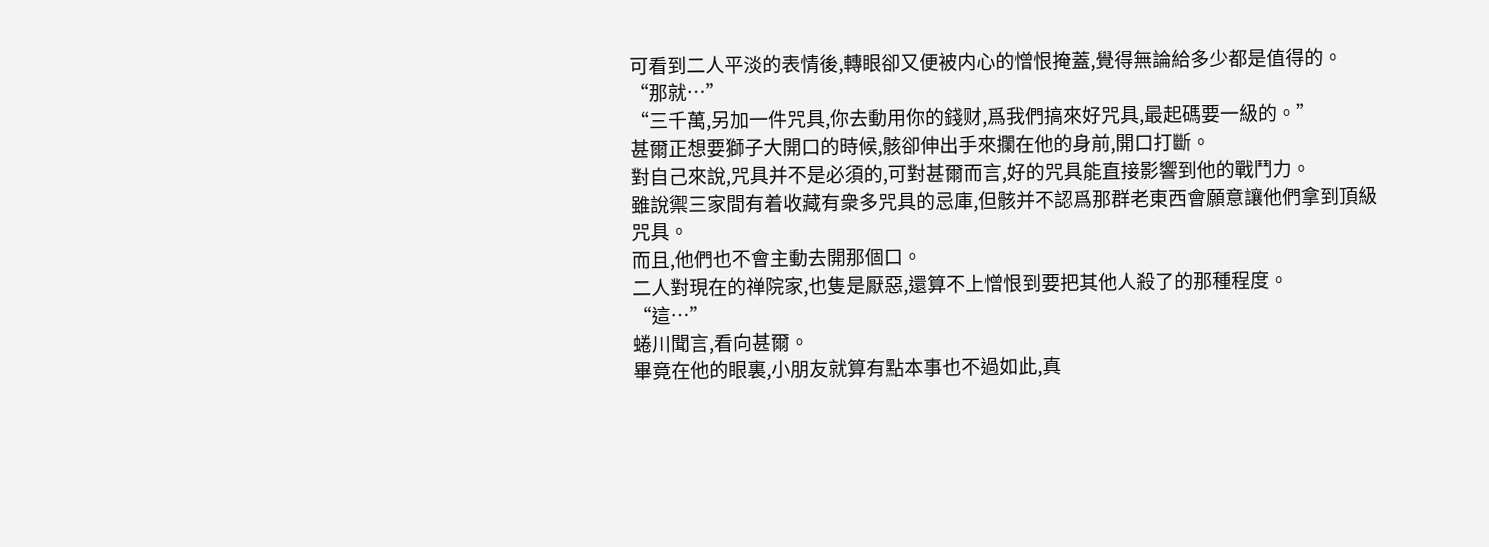可看到二人平淡的表情後,轉眼卻又便被内心的憎恨掩蓋,覺得無論給多少都是值得的。
“那就…”
“三千萬,另加一件咒具,你去動用你的錢财,爲我們搞來好咒具,最起碼要一級的。”
甚爾正想要獅子大開口的時候,骸卻伸出手來攔在他的身前,開口打斷。
對自己來說,咒具并不是必須的,可對甚爾而言,好的咒具能直接影響到他的戰鬥力。
雖說禦三家間有着收藏有衆多咒具的忌庫,但骸并不認爲那群老東西會願意讓他們拿到頂級咒具。
而且,他們也不會主動去開那個口。
二人對現在的禅院家,也隻是厭惡,還算不上憎恨到要把其他人殺了的那種程度。
“這…”
蜷川聞言,看向甚爾。
畢竟在他的眼裏,小朋友就算有點本事也不過如此,真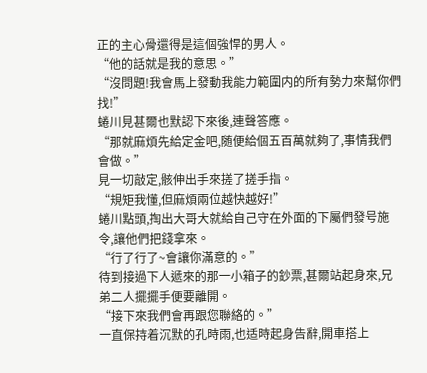正的主心骨還得是這個強悍的男人。
“他的話就是我的意思。”
“沒問題!我會馬上發動我能力範圍内的所有勢力來幫你們找!”
蜷川見甚爾也默認下來後,連聲答應。
“那就麻煩先給定金吧,随便給個五百萬就夠了,事情我們會做。”
見一切敲定,骸伸出手來搓了搓手指。
“規矩我懂,但麻煩兩位越快越好!”
蜷川點頭,掏出大哥大就給自己守在外面的下屬們發号施令,讓他們把錢拿來。
“行了行了~會讓你滿意的。”
待到接過下人遞來的那一小箱子的鈔票,甚爾站起身來,兄弟二人擺擺手便要離開。
“接下來我們會再跟您聯絡的。”
一直保持着沉默的孔時雨,也适時起身告辭,開車搭上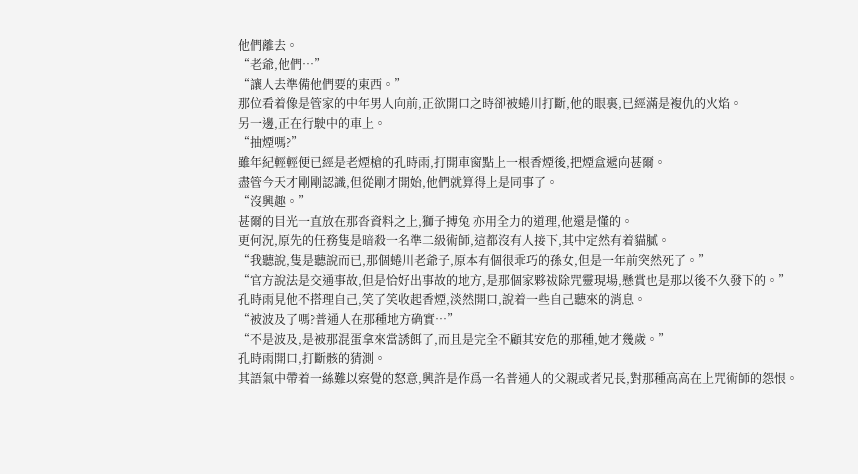他們離去。
“老爺,他們…”
“讓人去準備他們要的東西。”
那位看着像是管家的中年男人向前,正欲開口之時卻被蜷川打斷,他的眼裏,已經滿是複仇的火焰。
另一邊,正在行駛中的車上。
“抽煙嗎?”
雖年紀輕輕便已經是老煙槍的孔時雨,打開車窗點上一根香煙後,把煙盒遞向甚爾。
盡管今天才剛剛認識,但從剛才開始,他們就算得上是同事了。
“沒興趣。”
甚爾的目光一直放在那沓資料之上,獅子搏兔 亦用全力的道理,他還是懂的。
更何況,原先的任務隻是暗殺一名準二級術師,這都沒有人接下,其中定然有着貓膩。
“我聽說,隻是聽說而已,那個蜷川老爺子,原本有個很乖巧的孫女,但是一年前突然死了。”
“官方說法是交通事故,但是恰好出事故的地方,是那個家夥祓除咒靈現場,懸賞也是那以後不久發下的。”
孔時雨見他不搭理自己,笑了笑收起香煙,淡然開口,說着一些自己聽來的消息。
“被波及了嗎?普通人在那種地方确實…”
“不是波及,是被那混蛋拿來當誘餌了,而且是完全不顧其安危的那種,她才幾歲。”
孔時雨開口,打斷骸的猜測。
其語氣中帶着一絲難以察覺的怒意,興許是作爲一名普通人的父親或者兄長,對那種高高在上咒術師的怨恨。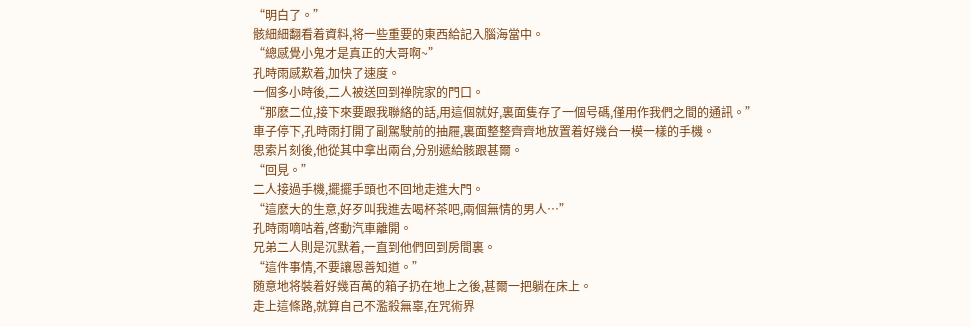“明白了。”
骸細細翻看着資料,将一些重要的東西給記入腦海當中。
“總感覺小鬼才是真正的大哥啊~”
孔時雨感歎着,加快了速度。
一個多小時後,二人被送回到禅院家的門口。
“那麽二位,接下來要跟我聯絡的話,用這個就好,裏面隻存了一個号碼,僅用作我們之間的通訊。”
車子停下,孔時雨打開了副駕駛前的抽屜,裏面整整齊齊地放置着好幾台一模一樣的手機。
思索片刻後,他從其中拿出兩台,分别遞給骸跟甚爾。
“回見。”
二人接過手機,擺擺手頭也不回地走進大門。
“這麽大的生意,好歹叫我進去喝杯茶吧,兩個無情的男人…”
孔時雨嘀咕着,啓動汽車離開。
兄弟二人則是沉默着,一直到他們回到房間裏。
“這件事情,不要讓恩善知道。”
随意地将裝着好幾百萬的箱子扔在地上之後,甚爾一把躺在床上。
走上這條路,就算自己不濫殺無辜,在咒術界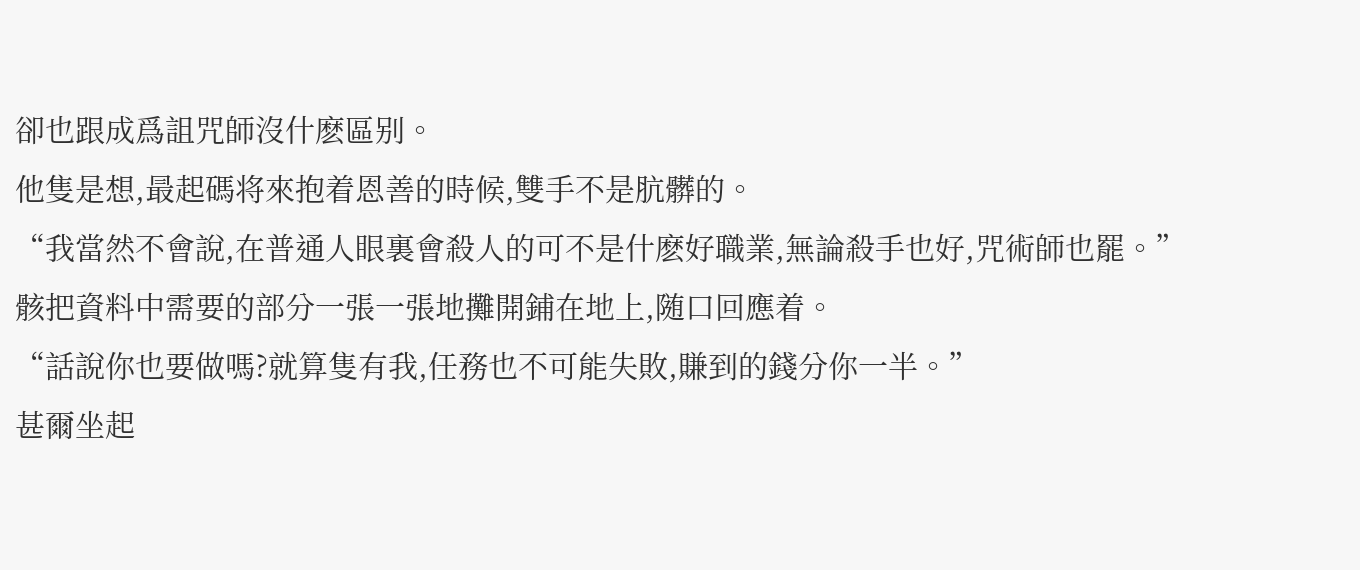卻也跟成爲詛咒師沒什麽區别。
他隻是想,最起碼将來抱着恩善的時候,雙手不是肮髒的。
“我當然不會說,在普通人眼裏會殺人的可不是什麽好職業,無論殺手也好,咒術師也罷。”
骸把資料中需要的部分一張一張地攤開鋪在地上,随口回應着。
“話說你也要做嗎?就算隻有我,任務也不可能失敗,賺到的錢分你一半。”
甚爾坐起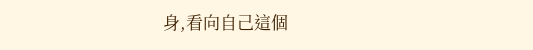身,看向自己這個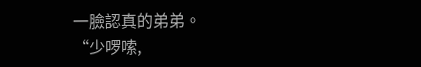一臉認真的弟弟。
“少啰嗦,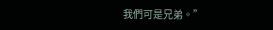我們可是兄弟。”